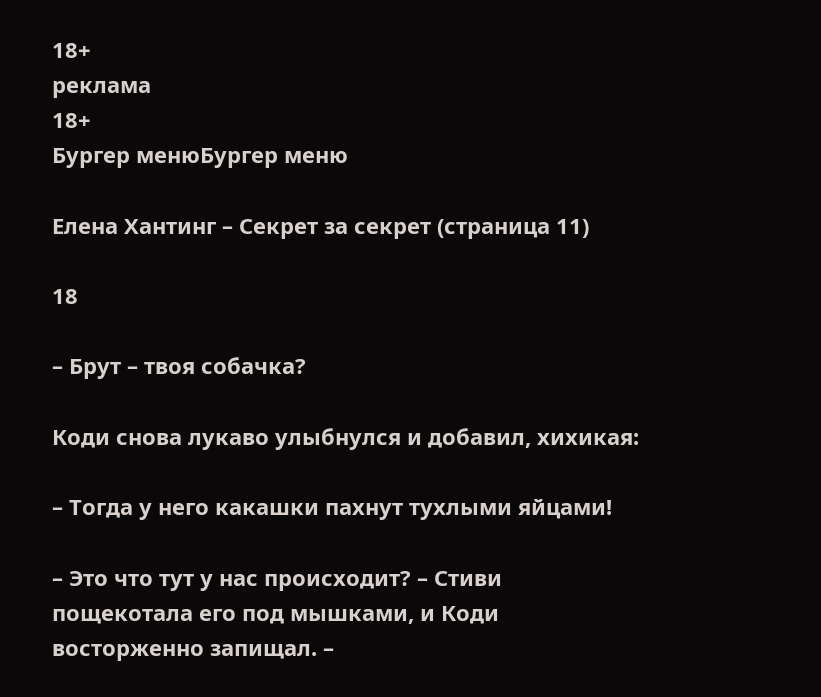18+
реклама
18+
Бургер менюБургер меню

Елена Хантинг – Секрет за секрет (страница 11)

18

– Брут – твоя собачка?

Коди снова лукаво улыбнулся и добавил, хихикая:

– Тогда у него какашки пахнут тухлыми яйцами!

– Это что тут у нас происходит? – Стиви пощекотала его под мышками, и Коди восторженно запищал. –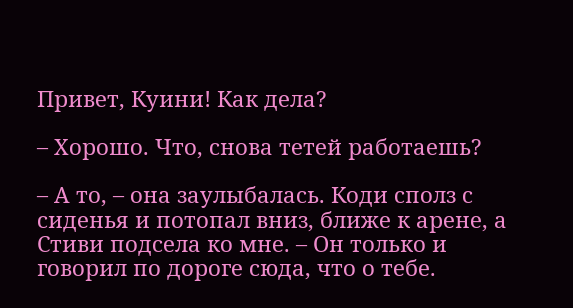Привет, Куини! Как дела?

– Хорошо. Что, снова тетей работаешь?

– А то, – она заулыбалась. Коди сполз с сиденья и потопал вниз, ближе к арене, а Стиви подсела ко мне. – Он только и говорил по дороге сюда, что о тебе.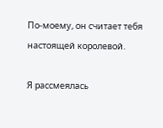По-моему, он считает тебя настоящей королевой.

Я рассмеялась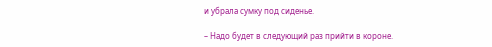и убрала сумку под сиденье.

– Надо будет в следующий раз прийти в короне.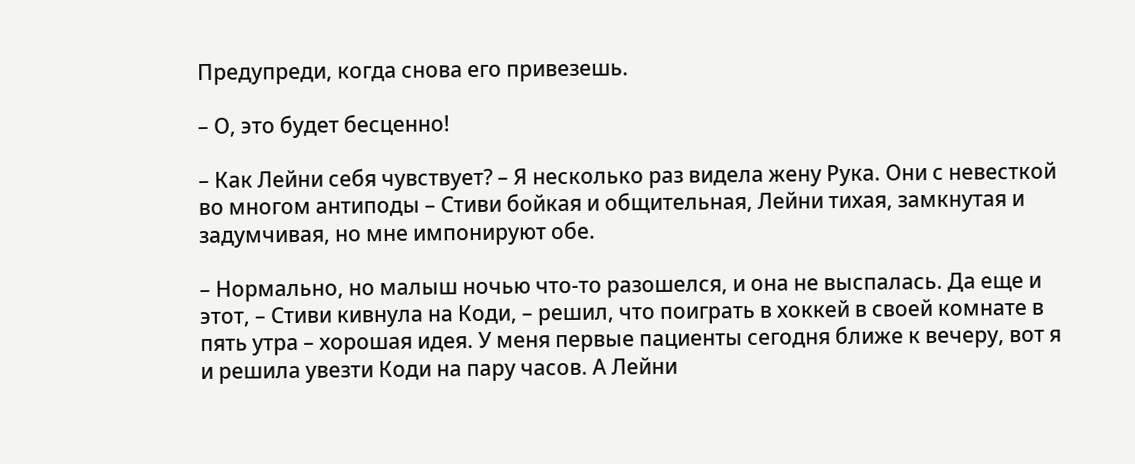Предупреди, когда снова его привезешь.

– О, это будет бесценно!

– Как Лейни себя чувствует? – Я несколько раз видела жену Рука. Они с невесткой во многом антиподы – Стиви бойкая и общительная, Лейни тихая, замкнутая и задумчивая, но мне импонируют обе.

– Нормально, но малыш ночью что-то разошелся, и она не выспалась. Да еще и этот, – Стиви кивнула на Коди, – решил, что поиграть в хоккей в своей комнате в пять утра – хорошая идея. У меня первые пациенты сегодня ближе к вечеру, вот я и решила увезти Коди на пару часов. А Лейни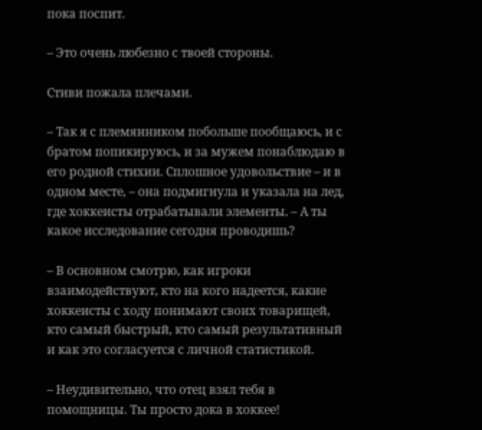пока поспит.

– Это очень любезно с твоей стороны.

Стиви пожала плечами.

– Так я с племянником побольше пообщаюсь, и с братом попикируюсь, и за мужем понаблюдаю в его родной стихии. Сплошное удовольствие – и в одном месте, – она подмигнула и указала на лед, где хоккеисты отрабатывали элементы. – А ты какое исследование сегодня проводишь?

– В основном смотрю, как игроки взаимодействуют, кто на кого надеется, какие хоккеисты с ходу понимают своих товарищей, кто самый быстрый, кто самый результативный и как это согласуется с личной статистикой.

– Неудивительно, что отец взял тебя в помощницы. Ты просто дока в хоккее!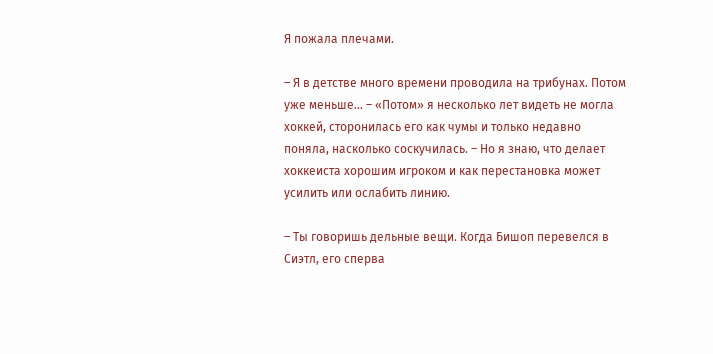Я пожала плечами.

– Я в детстве много времени проводила на трибунах. Потом уже меньше… – «Потом» я несколько лет видеть не могла хоккей, сторонилась его как чумы и только недавно поняла, насколько соскучилась. – Но я знаю, что делает хоккеиста хорошим игроком и как перестановка может усилить или ослабить линию.

– Ты говоришь дельные вещи. Когда Бишоп перевелся в Сиэтл, его сперва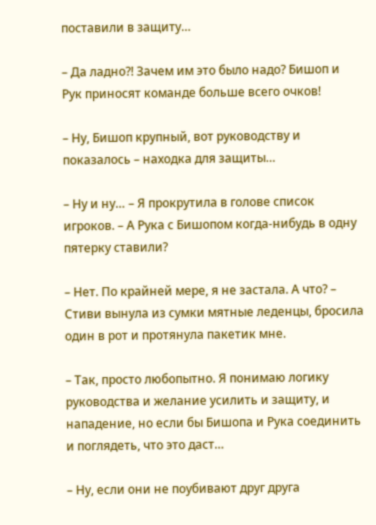поставили в защиту…

– Да ладно?! Зачем им это было надо? Бишоп и Рук приносят команде больше всего очков!

– Ну, Бишоп крупный, вот руководству и показалось – находка для защиты…

– Ну и ну… – Я прокрутила в голове список игроков. – А Рука с Бишопом когда-нибудь в одну пятерку ставили?

– Нет. По крайней мере, я не застала. А что? – Стиви вынула из сумки мятные леденцы, бросила один в рот и протянула пакетик мне.

– Так, просто любопытно. Я понимаю логику руководства и желание усилить и защиту, и нападение, но если бы Бишопа и Рука соединить и поглядеть, что это даст…

– Ну, если они не поубивают друг друга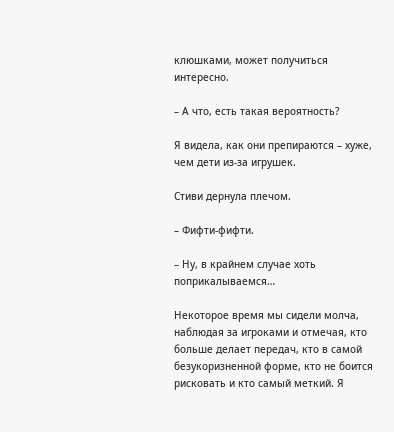клюшками, может получиться интересно.

– А что, есть такая вероятность?

Я видела, как они препираются – хуже, чем дети из-за игрушек.

Стиви дернула плечом.

– Фифти-фифти.

– Ну, в крайнем случае хоть поприкалываемся…

Некоторое время мы сидели молча, наблюдая за игроками и отмечая, кто больше делает передач, кто в самой безукоризненной форме, кто не боится рисковать и кто самый меткий. Я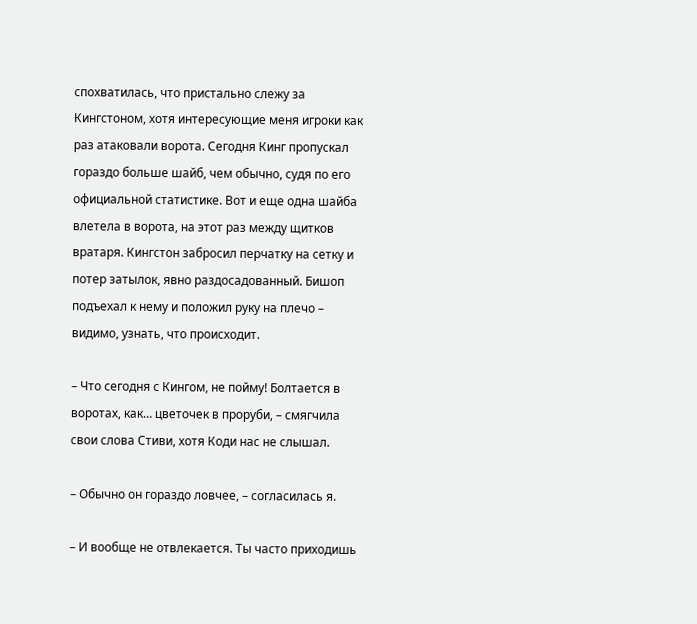спохватилась, что пристально слежу за Кингстоном, хотя интересующие меня игроки как раз атаковали ворота. Сегодня Кинг пропускал гораздо больше шайб, чем обычно, судя по его официальной статистике. Вот и еще одна шайба влетела в ворота, на этот раз между щитков вратаря. Кингстон забросил перчатку на сетку и потер затылок, явно раздосадованный. Бишоп подъехал к нему и положил руку на плечо – видимо, узнать, что происходит.

– Что сегодня с Кингом, не пойму! Болтается в воротах, как… цветочек в проруби, – смягчила свои слова Стиви, хотя Коди нас не слышал.

– Обычно он гораздо ловчее, – согласилась я.

– И вообще не отвлекается. Ты часто приходишь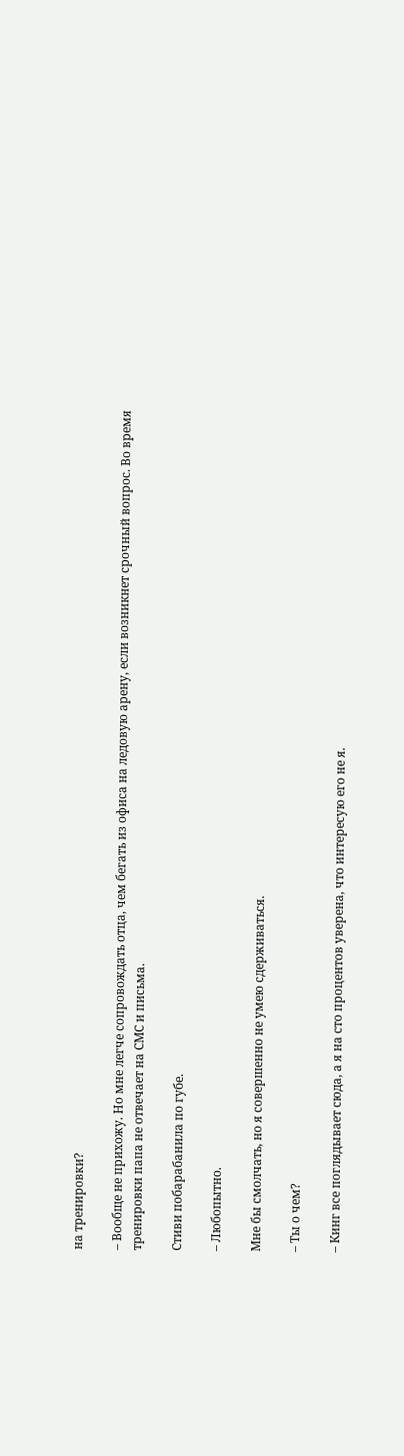на тренировки?

– Вообще не прихожу. Но мне легче сопровождать отца, чем бегать из офиса на ледовую арену, если возникнет срочный вопрос. Во время тренировки папа не отвечает на СМС и письма.

Стиви побарабанила по губе.

– Любопытно.

Мне бы смолчать, но я совершенно не умею сдерживаться.

– Ты о чем?

– Кинг все поглядывает сюда, а я на сто процентов уверена, что интересую его не я.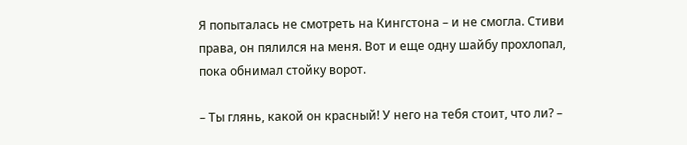Я попыталась не смотреть на Кингстона – и не смогла. Стиви права, он пялился на меня. Вот и еще одну шайбу прохлопал, пока обнимал стойку ворот.

– Ты глянь, какой он красный! У него на тебя стоит, что ли? –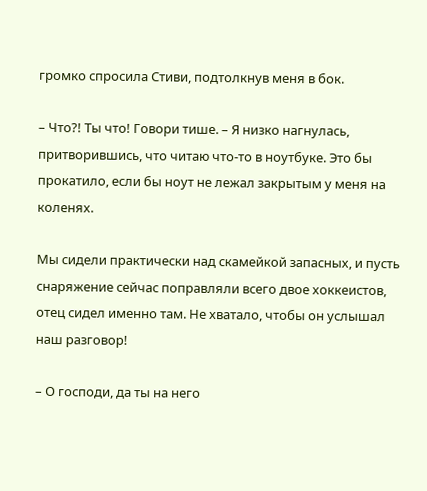громко спросила Стиви, подтолкнув меня в бок.

– Что?! Ты что! Говори тише. – Я низко нагнулась, притворившись, что читаю что-то в ноутбуке. Это бы прокатило, если бы ноут не лежал закрытым у меня на коленях.

Мы сидели практически над скамейкой запасных, и пусть снаряжение сейчас поправляли всего двое хоккеистов, отец сидел именно там. Не хватало, чтобы он услышал наш разговор!

– О господи, да ты на него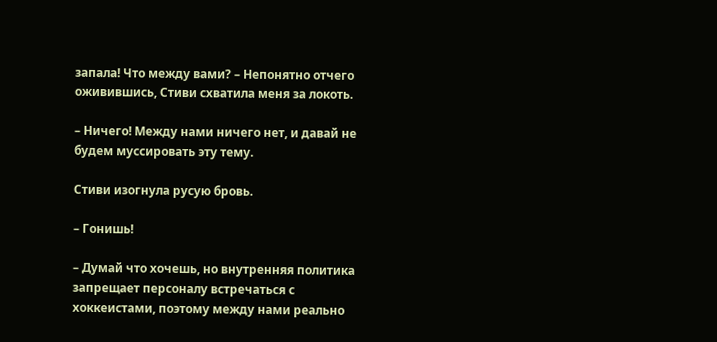запала! Что между вами? – Непонятно отчего оживившись, Стиви схватила меня за локоть.

– Ничего! Между нами ничего нет, и давай не будем муссировать эту тему.

Стиви изогнула русую бровь.

– Гонишь!

– Думай что хочешь, но внутренняя политика запрещает персоналу встречаться с хоккеистами, поэтому между нами реально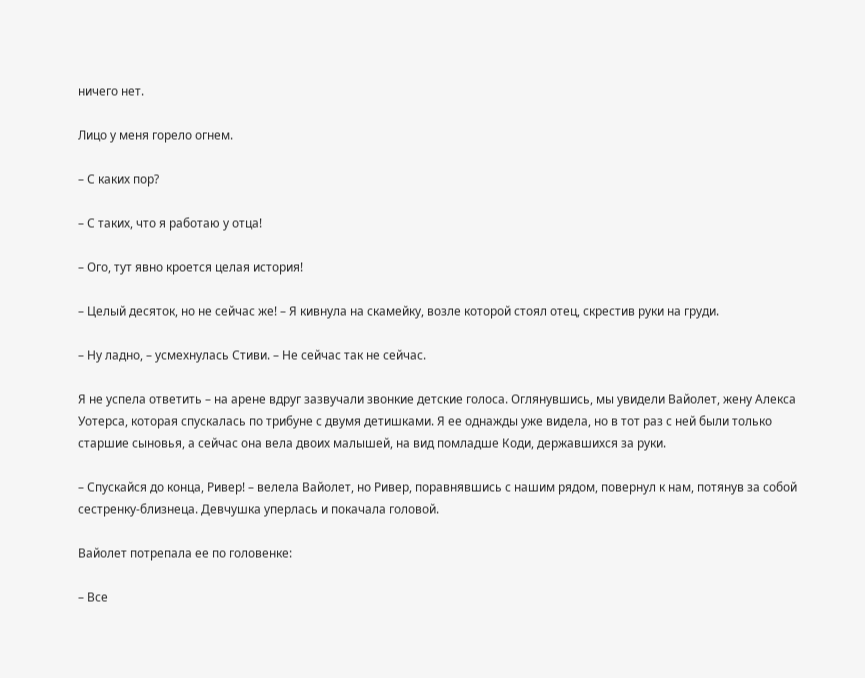ничего нет.

Лицо у меня горело огнем.

– С каких пор?

– С таких, что я работаю у отца!

– Ого, тут явно кроется целая история!

– Целый десяток, но не сейчас же! – Я кивнула на скамейку, возле которой стоял отец, скрестив руки на груди.

– Ну ладно, – усмехнулась Стиви. – Не сейчас так не сейчас.

Я не успела ответить – на арене вдруг зазвучали звонкие детские голоса. Оглянувшись, мы увидели Вайолет, жену Алекса Уотерса, которая спускалась по трибуне с двумя детишками. Я ее однажды уже видела, но в тот раз с ней были только старшие сыновья, а сейчас она вела двоих малышей, на вид помладше Коди, державшихся за руки.

– Спускайся до конца, Ривер! – велела Вайолет, но Ривер, поравнявшись с нашим рядом, повернул к нам, потянув за собой сестренку-близнеца. Девчушка уперлась и покачала головой.

Вайолет потрепала ее по головенке:

– Все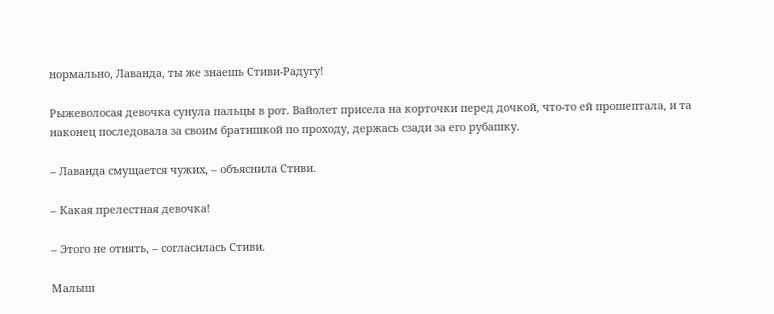нормально, Лаванда, ты же знаешь Стиви-Радугу!

Рыжеволосая девочка сунула пальцы в рот. Вайолет присела на корточки перед дочкой, что-то ей прошептала, и та наконец последовала за своим братишкой по проходу, держась сзади за его рубашку.

– Лаванда смущается чужих, – объяснила Стиви.

– Какая прелестная девочка!

– Этого не отнять, – согласилась Стиви.

Малыш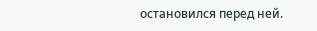остановился перед ней.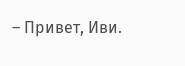– Привет, Иви.